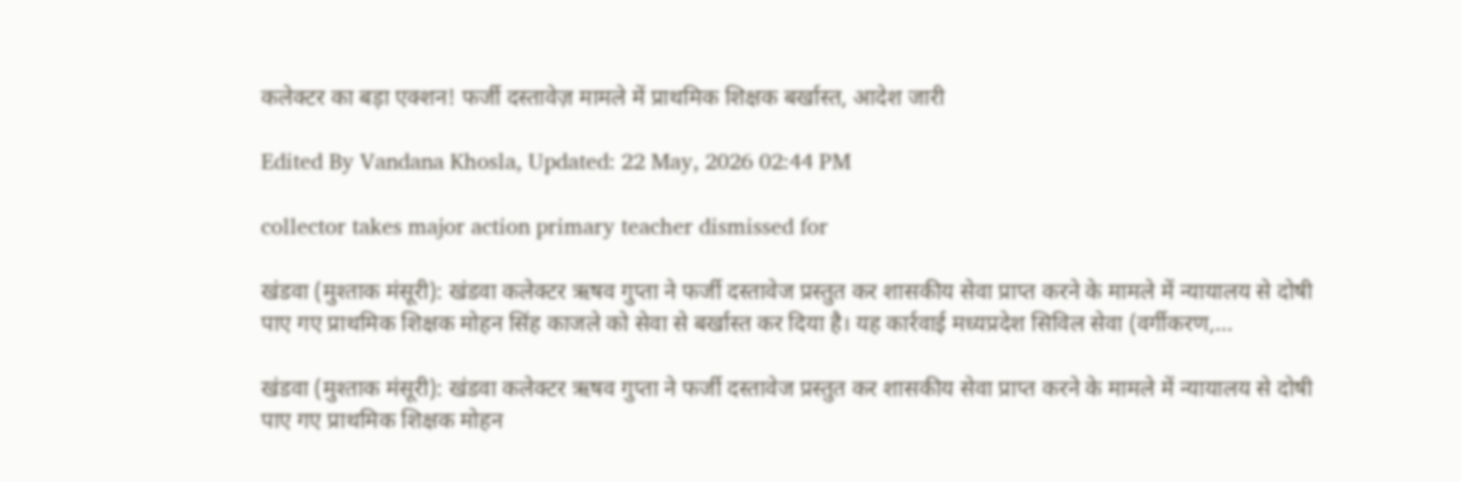कलेक्टर का बड़ा एक्शन! फर्जी दस्तावेज़ मामले में प्राथमिक शिक्षक बर्खास्त, आदेश जारी

Edited By Vandana Khosla, Updated: 22 May, 2026 02:44 PM

collector takes major action primary teacher dismissed for

खंडवा (मुश्ताक मंसूरी): खंडवा कलेक्टर ऋषव गुप्ता ने फर्जी दस्तावेज प्रस्तुत कर शासकीय सेवा प्राप्त करने के मामले में न्यायालय से दोषी पाए गए प्राथमिक शिक्षक मोहन सिंह काजले को सेवा से बर्खास्त कर दिया है। यह कार्रवाई मध्यप्रदेश सिविल सेवा (वर्गीकरण,...

खंडवा (मुश्ताक मंसूरी): खंडवा कलेक्टर ऋषव गुप्ता ने फर्जी दस्तावेज प्रस्तुत कर शासकीय सेवा प्राप्त करने के मामले में न्यायालय से दोषी पाए गए प्राथमिक शिक्षक मोहन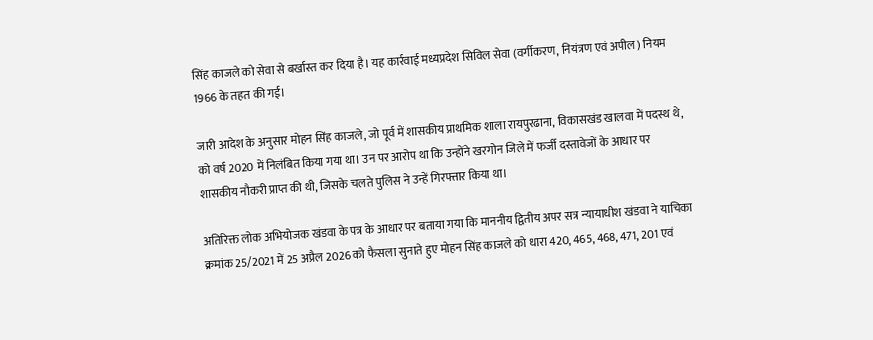सिंह काजले को सेवा से बर्खास्त कर दिया है। यह कार्रवाई मध्यप्रदेश सिविल सेवा (वर्गीकरण, नियंत्रण एवं अपील) नियम 1966 के तहत की गई।

जारी आदेश के अनुसार मोहन सिंह काजले, जो पूर्व में शासकीय प्राथमिक शाला रायपुरढाना, विकासखंड खालवा में पदस्थ थे, को वर्ष 2020 में निलंबित किया गया था। उन पर आरोप था कि उन्होंने खरगोन जिले में फर्जी दस्तावेजों के आधार पर शासकीय नौकरी प्राप्त की थी, जिसके चलते पुलिस ने उन्हें गिरफ्तार किया था।

अतिरिक्त लोक अभियोजक खंडवा के पत्र के आधार पर बताया गया कि माननीय द्वितीय अपर सत्र न्यायाधीश खंडवा ने याचिका क्रमांक 25/2021 में 25 अप्रैल 2026 को फैसला सुनाते हुए मोहन सिंह काजले को धारा 420, 465, 468, 471, 201 एवं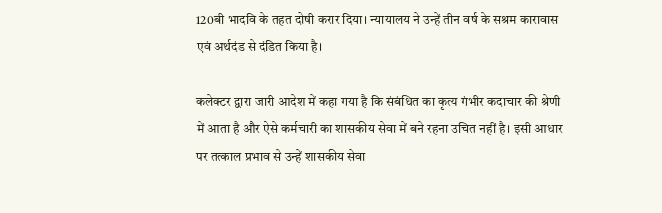120बी भादवि के तहत दोषी करार दिया। न्यायालय ने उन्हें तीन वर्ष के सश्रम कारावास एवं अर्थदंड से दंडित किया है।

कलेक्टर द्वारा जारी आदेश में कहा गया है कि संबंधित का कृत्य गंभीर कदाचार की श्रेणी में आता है और ऐसे कर्मचारी का शासकीय सेवा में बने रहना उचित नहीं है। इसी आधार पर तत्काल प्रभाव से उन्हें शासकीय सेवा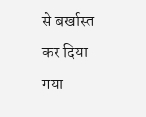से बर्खास्त कर दिया गया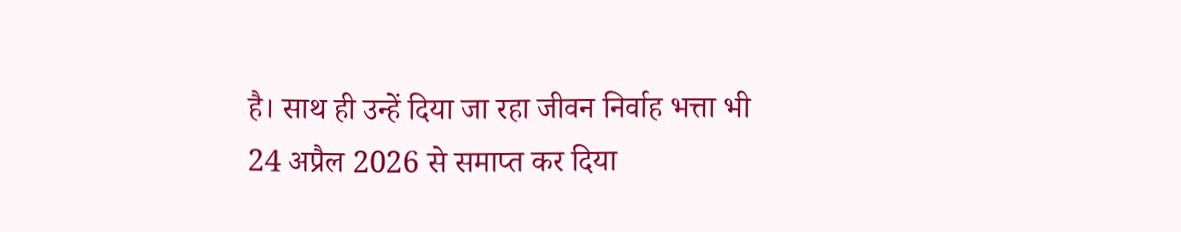है। साथ ही उन्हें दिया जा रहा जीवन निर्वाह भत्ता भी 24 अप्रैल 2026 से समाप्त कर दिया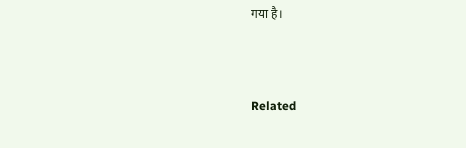गया है।



Related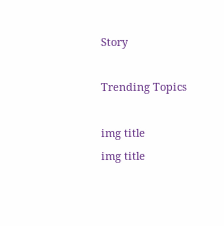Story

Trending Topics

img title
img title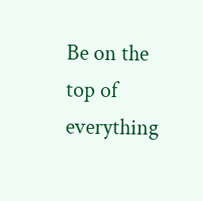Be on the top of everything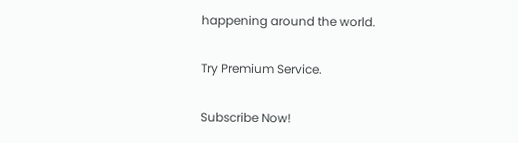happening around the world.

Try Premium Service.

Subscribe Now!